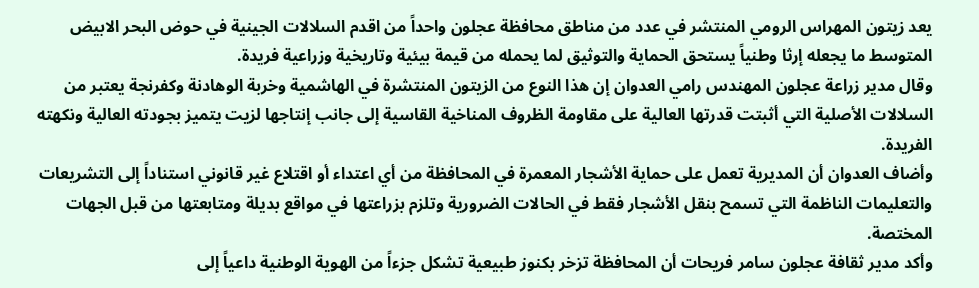يعد زيتون المهراس الرومي المنتشر في عدد من مناطق محافظة عجلون واحداً من اقدم السلالات الجينية في حوض البحر الابيض المتوسط ما يجعله إرثا وطنياً يستحق الحماية والتوثيق لما يحمله من قيمة بيئية وتاريخية وزراعية فريدة.
وقال مدير زراعة عجلون المهندس رامي العدوان إن هذا النوع من الزيتون المنتشرة في الهاشمية وخربة الوهادنة وكفرنجة يعتبر من السلالات الأصلية التي أثبتت قدرتها العالية على مقاومة الظروف المناخية القاسية إلى جانب إنتاجها لزيت يتميز بجودته العالية ونكهته الفريدة.
وأضاف العدوان أن المديرية تعمل على حماية الأشجار المعمرة في المحافظة من أي اعتداء أو اقتلاع غير قانوني استناداً إلى التشريعات والتعليمات الناظمة التي تسمح بنقل الأشجار فقط في الحالات الضرورية وتلزم بزراعتها في مواقع بديلة ومتابعتها من قبل الجهات المختصة.
وأكد مدير ثقافة عجلون سامر فريحات أن المحافظة تزخر بكنوز طبيعية تشكل جزءاً من الهوية الوطنية داعياً إلى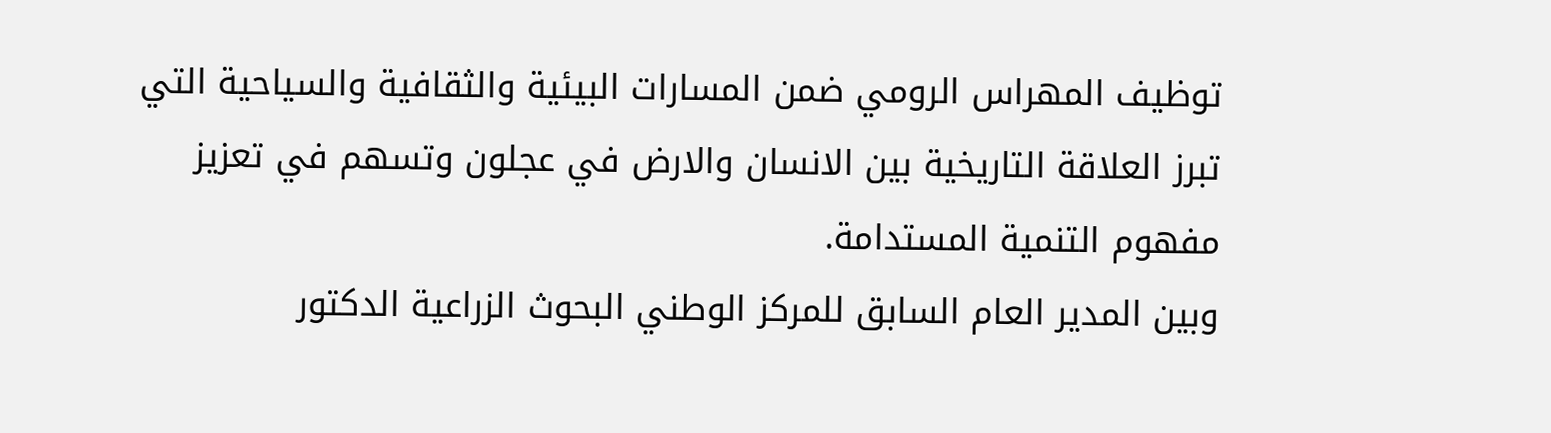توظيف المهراس الرومي ضمن المسارات البيئية والثقافية والسياحية التي تبرز العلاقة التاريخية بين الانسان والارض في عجلون وتسهم في تعزيز مفهوم التنمية المستدامة.
وبين المدير العام السابق للمركز الوطني البحوث الزراعية الدكتور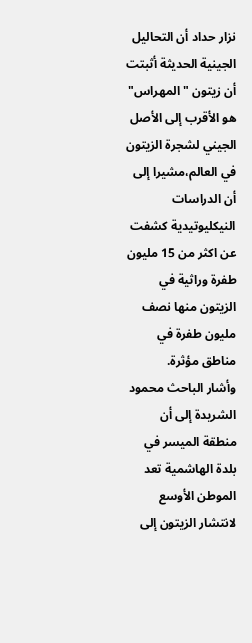نزار حداد أن التحاليل الجينية الحديثة أثبتت أن زيتون "المهراس" هو الأقرب إلى الأصل الجيني لشجرة الزيتون في العالم،مشيرا إلى أن الدراسات النيكليوتيدية كشفت عن اكثر من 15 مليون طفرة وراثية في الزيتون منها نصف مليون طفرة في مناطق مؤثرة.
وأشار الباحث محمود الشريدة إلى أن منطقة الميسر في بلدة الهاشمية تعد الموطن الأوسع لانتشار الزيتون إلى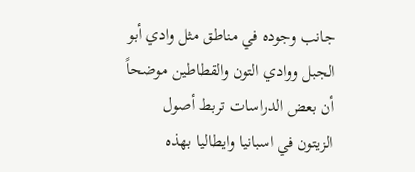جانب وجوده في مناطق مثل وادي أبو الجبل ووادي التون والقطاطين موضحاً أن بعض الدراسات تربط أصول الزيتون في اسبانيا وايطاليا بهذه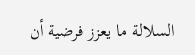السلالة ما يعزز فرضية أن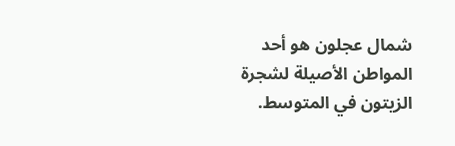شمال عجلون هو أحد المواطن الأصيلة لشجرة الزيتون في المتوسط.